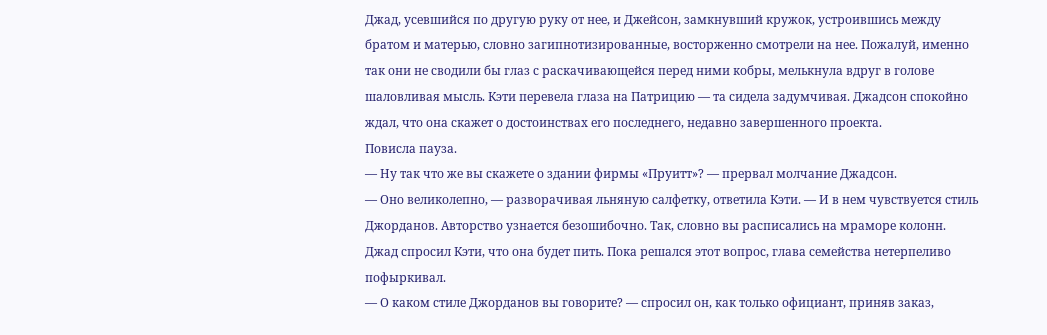Джад, усевшийся по другую руку от нее, и Джейсон, замкнувший кружок, устроившись между братом и матерью, словно загипнотизированные, восторженно смотрели на нее. Пожалуй, именно так они не сводили бы глаз с раскачивающейся перед ними кобры, мелькнула вдруг в голове шаловливая мысль. Кэти перевела глаза на Патрицию — та сидела задумчивая. Джадсон спокойно ждал, что она скажет о достоинствах его последнего, недавно завершенного проекта.
Повисла пауза.
— Ну так что же вы скажете о здании фирмы «Пруитт»? — прервал молчание Джадсон.
— Оно великолепно, — разворачивая льняную салфетку, ответила Кэти. — И в нем чувствуется стиль Джорданов. Авторство узнается безошибочно. Так, словно вы расписались на мраморе колонн.
Джад спросил Кэти, что она будет пить. Пока решался этот вопрос, глава семейства нетерпеливо пофыркивал.
— О каком стиле Джорданов вы говорите? — спросил он, как только официант, приняв заказ,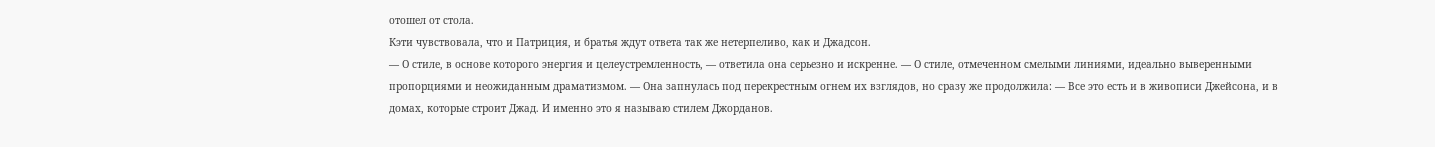отошел от стола.
Кэти чувствовала, что и Патриция, и братья ждут ответа так же нетерпеливо, как и Джадсон.
— О стиле, в основе которого энергия и целеустремленность, — ответила она серьезно и искренне. — О стиле, отмеченном смелыми линиями, идеально выверенными пропорциями и неожиданным драматизмом. — Она запнулась под перекрестным огнем их взглядов, но сразу же продолжила: — Все это есть и в живописи Джейсона, и в домах, которые строит Джад. И именно это я называю стилем Джорданов.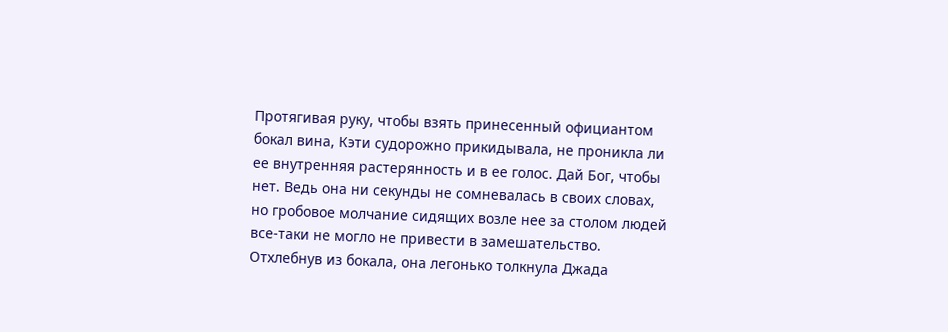Протягивая руку, чтобы взять принесенный официантом бокал вина, Кэти судорожно прикидывала, не проникла ли ее внутренняя растерянность и в ее голос. Дай Бог, чтобы нет. Ведь она ни секунды не сомневалась в своих словах, но гробовое молчание сидящих возле нее за столом людей все-таки не могло не привести в замешательство. Отхлебнув из бокала, она легонько толкнула Джада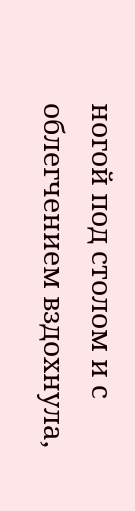ногой под столом и с облегчением вздохнула,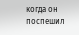когда он поспешил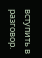вступить в разговор.